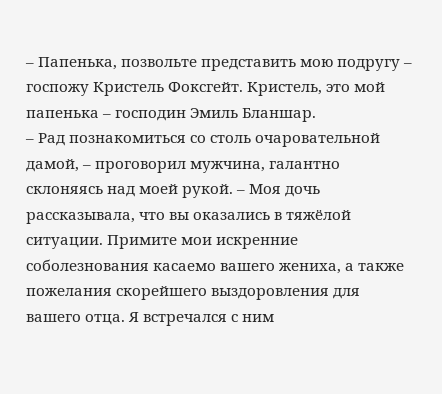– Папенька, позвольте представить мою подругу – госпожу Кристель Фоксгейт. Кристель, это мой папенька – господин Эмиль Бланшар.
– Рад познакомиться со столь очаровательной дамой, – проговорил мужчина, галантно склоняясь над моей рукой. – Моя дочь рассказывала, что вы оказались в тяжёлой ситуации. Примите мои искренние соболезнования касаемо вашего жениха, а также пожелания скорейшего выздоровления для вашего отца. Я встречался с ним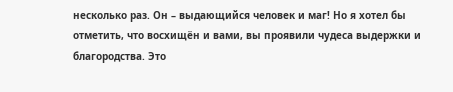несколько раз. Он – выдающийся человек и маг! Но я хотел бы отметить, что восхищён и вами, вы проявили чудеса выдержки и благородства. Это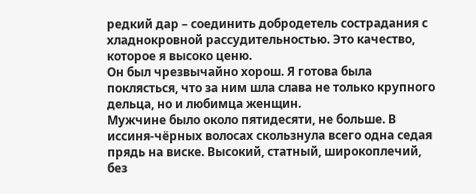редкий дар – соединить добродетель сострадания с хладнокровной рассудительностью. Это качество, которое я высоко ценю.
Он был чрезвычайно хорош. Я готова была поклясться, что за ним шла слава не только крупного дельца, но и любимца женщин.
Мужчине было около пятидесяти, не больше. В иссиня-чёрных волосах скользнула всего одна седая прядь на виске. Высокий, статный, широкоплечий, без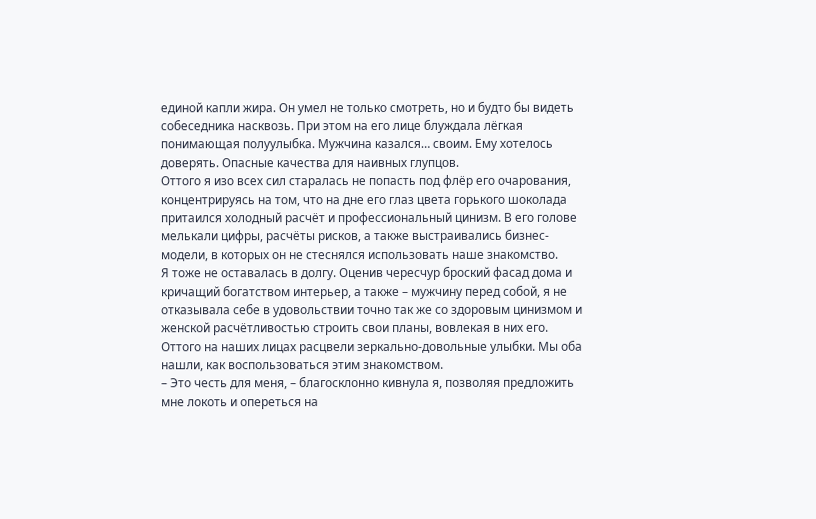единой капли жира. Он умел не только смотреть, но и будто бы видеть собеседника насквозь. При этом на его лице блуждала лёгкая понимающая полуулыбка. Мужчина казался… своим. Ему хотелось доверять. Опасные качества для наивных глупцов.
Оттого я изо всех сил старалась не попасть под флёр его очарования, концентрируясь на том, что на дне его глаз цвета горького шоколада притаился холодный расчёт и профессиональный цинизм. В его голове мелькали цифры, расчёты рисков, а также выстраивались бизнес-модели, в которых он не стеснялся использовать наше знакомство.
Я тоже не оставалась в долгу. Оценив чересчур броский фасад дома и кричащий богатством интерьер, а также – мужчину перед собой, я не отказывала себе в удовольствии точно так же со здоровым цинизмом и женской расчётливостью строить свои планы, вовлекая в них его.
Оттого на наших лицах расцвели зеркально-довольные улыбки. Мы оба нашли, как воспользоваться этим знакомством.
– Это честь для меня, – благосклонно кивнула я, позволяя предложить мне локоть и опереться на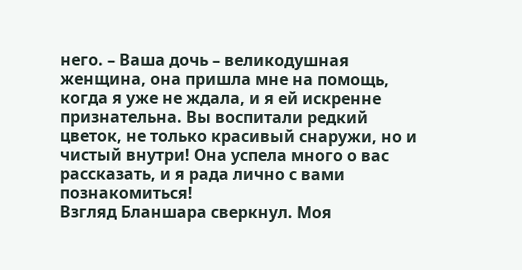него. – Ваша дочь – великодушная женщина, она пришла мне на помощь, когда я уже не ждала, и я ей искренне признательна. Вы воспитали редкий цветок, не только красивый снаружи, но и чистый внутри! Она успела много о вас рассказать, и я рада лично с вами познакомиться!
Взгляд Бланшара сверкнул. Моя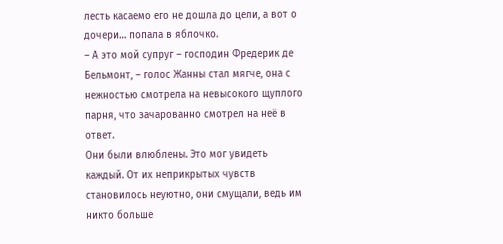лесть касаемо его не дошла до цели, а вот о дочери… попала в яблочко.
– А это мой супруг – господин Фредерик де Бельмонт, – голос Жанны стал мягче, она с нежностью смотрела на невысокого щуплого парня, что зачарованно смотрел на неё в ответ.
Они были влюблены. Это мог увидеть каждый. От их неприкрытых чувств становилось неуютно, они смущали, ведь им никто больше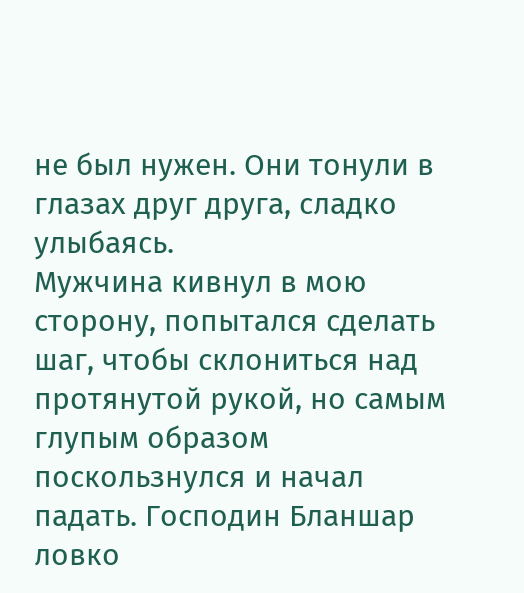не был нужен. Они тонули в глазах друг друга, сладко улыбаясь.
Мужчина кивнул в мою сторону, попытался сделать шаг, чтобы склониться над протянутой рукой, но самым глупым образом поскользнулся и начал падать. Господин Бланшар ловко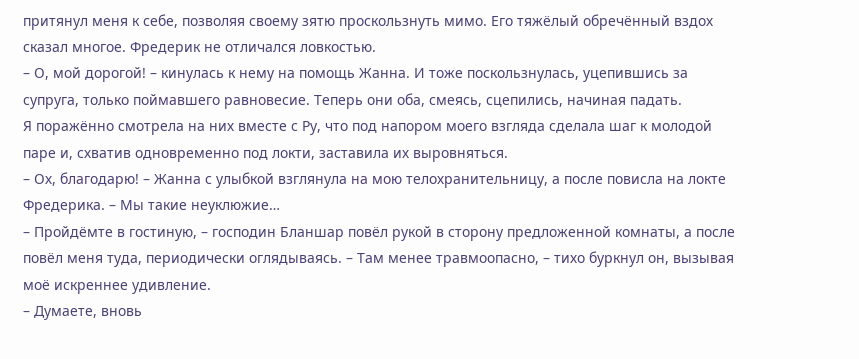притянул меня к себе, позволяя своему зятю проскользнуть мимо. Его тяжёлый обречённый вздох сказал многое. Фредерик не отличался ловкостью.
– О, мой дорогой! – кинулась к нему на помощь Жанна. И тоже поскользнулась, уцепившись за супруга, только поймавшего равновесие. Теперь они оба, смеясь, сцепились, начиная падать.
Я поражённо смотрела на них вместе с Ру, что под напором моего взгляда сделала шаг к молодой паре и, схватив одновременно под локти, заставила их выровняться.
– Ох, благодарю! – Жанна с улыбкой взглянула на мою телохранительницу, а после повисла на локте Фредерика. – Мы такие неуклюжие…
– Пройдёмте в гостиную, – господин Бланшар повёл рукой в сторону предложенной комнаты, а после повёл меня туда, периодически оглядываясь. – Там менее травмоопасно, – тихо буркнул он, вызывая моё искреннее удивление.
– Думаете, вновь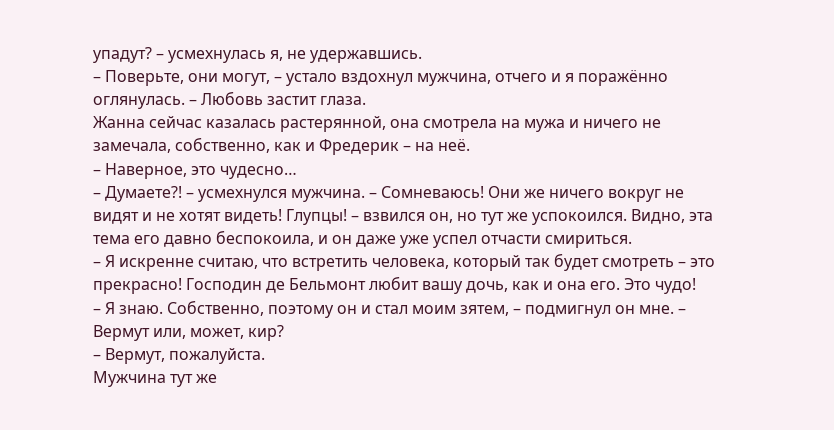упадут? – усмехнулась я, не удержавшись.
– Поверьте, они могут, – устало вздохнул мужчина, отчего и я поражённо оглянулась. – Любовь застит глаза.
Жанна сейчас казалась растерянной, она смотрела на мужа и ничего не замечала, собственно, как и Фредерик – на неё.
– Наверное, это чудесно…
– Думаете?! – усмехнулся мужчина. – Сомневаюсь! Они же ничего вокруг не видят и не хотят видеть! Глупцы! – взвился он, но тут же успокоился. Видно, эта тема его давно беспокоила, и он даже уже успел отчасти смириться.
– Я искренне считаю, что встретить человека, который так будет смотреть – это прекрасно! Господин де Бельмонт любит вашу дочь, как и она его. Это чудо!
– Я знаю. Собственно, поэтому он и стал моим зятем, – подмигнул он мне. – Вермут или, может, кир?
– Вермут, пожалуйста.
Мужчина тут же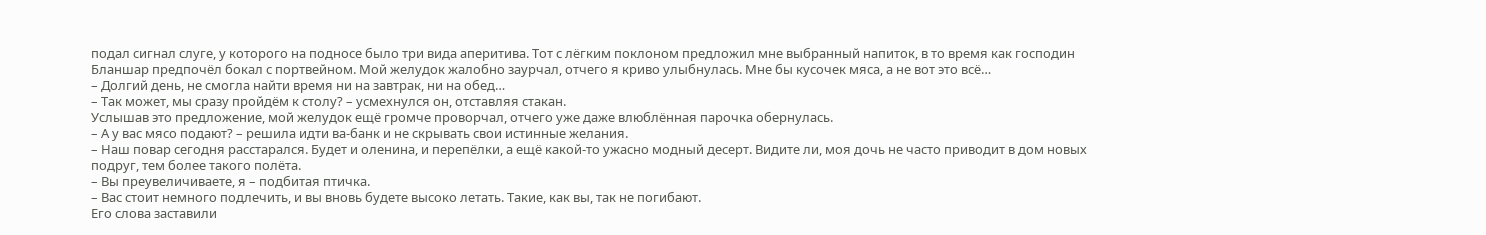подал сигнал слуге, у которого на подносе было три вида аперитива. Тот с лёгким поклоном предложил мне выбранный напиток, в то время как господин Бланшар предпочёл бокал с портвейном. Мой желудок жалобно заурчал, отчего я криво улыбнулась. Мне бы кусочек мяса, а не вот это всё…
– Долгий день, не смогла найти время ни на завтрак, ни на обед…
– Так может, мы сразу пройдём к столу? – усмехнулся он, отставляя стакан.
Услышав это предложение, мой желудок ещё громче проворчал, отчего уже даже влюблённая парочка обернулась.
– А у вас мясо подают? – решила идти ва-банк и не скрывать свои истинные желания.
– Наш повар сегодня расстарался. Будет и оленина, и перепёлки, а ещё какой-то ужасно модный десерт. Видите ли, моя дочь не часто приводит в дом новых подруг, тем более такого полёта.
– Вы преувеличиваете, я – подбитая птичка.
– Вас стоит немного подлечить, и вы вновь будете высоко летать. Такие, как вы, так не погибают.
Его слова заставили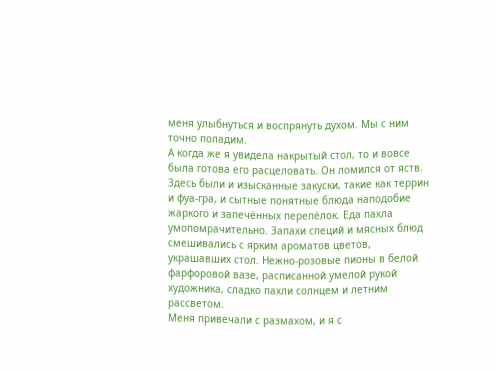меня улыбнуться и воспрянуть духом. Мы с ним точно поладим.
А когда же я увидела накрытый стол, то и вовсе была готова его расцеловать. Он ломился от яств. Здесь были и изысканные закуски, такие как террин и фуа-гра, и сытные понятные блюда наподобие жаркого и запечённых перепёлок. Еда пахла умопомрачительно. Запахи специй и мясных блюд смешивались с ярким ароматов цветов, украшавших стол. Нежно-розовые пионы в белой фарфоровой вазе, расписанной умелой рукой художника, сладко пахли солнцем и летним рассветом.
Меня привечали с размахом, и я с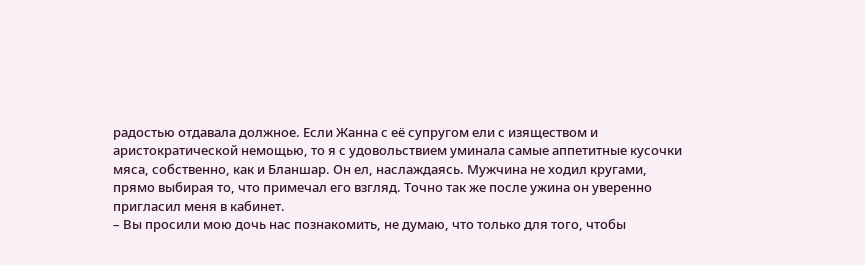радостью отдавала должное. Если Жанна с её супругом ели с изяществом и аристократической немощью, то я с удовольствием уминала самые аппетитные кусочки мяса, собственно, как и Бланшар. Он ел, наслаждаясь. Мужчина не ходил кругами, прямо выбирая то, что примечал его взгляд. Точно так же после ужина он уверенно пригласил меня в кабинет.
– Вы просили мою дочь нас познакомить, не думаю, что только для того, чтобы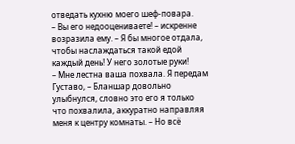отведать кухню моего шеф-повара.
– Вы его недооцениваете! – искренне возразила ему. – Я бы многое отдала, чтобы наслаждаться такой едой каждый день! У него золотые руки!
– Мне лестна ваша похвала. Я передам Густаво, – Бланшар довольно улыбнулся, словно это его я только что похвалила, аккуратно направляя меня к центру комнаты. – Но всё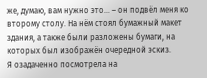же, думаю, вам нужно это… – он подвёл меня ко второму столу. На нём стоял бумажный макет здания, а также были разложены бумаги, на которых был изображён очередной эскиз.
Я озадаченно посмотрела на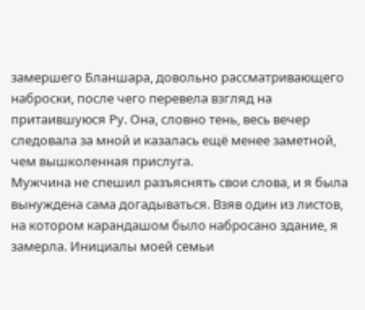замершего Бланшара, довольно рассматривающего наброски, после чего перевела взгляд на притаившуюся Ру. Она, словно тень, весь вечер следовала за мной и казалась ещё менее заметной, чем вышколенная прислуга.
Мужчина не спешил разъяснять свои слова, и я была вынуждена сама догадываться. Взяв один из листов, на котором карандашом было набросано здание, я замерла. Инициалы моей семьи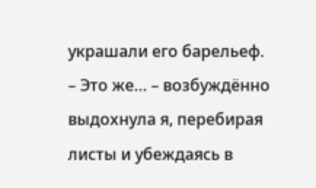украшали его барельеф.
– Это же… – возбуждённо выдохнула я, перебирая листы и убеждаясь в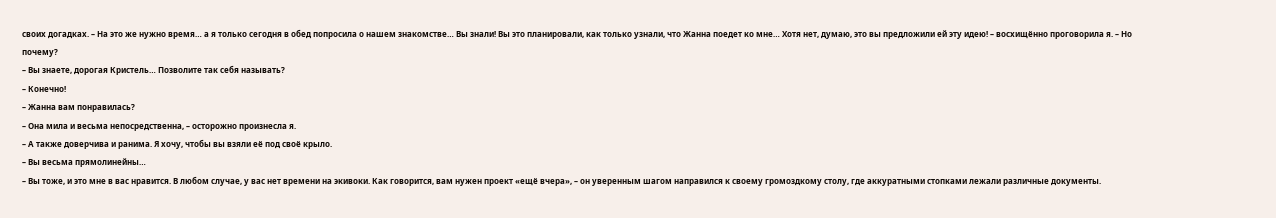своих догадках. – На это же нужно время… а я только сегодня в обед попросила о нашем знакомстве… Вы знали! Вы это планировали, как только узнали, что Жанна поедет ко мне… Хотя нет, думаю, это вы предложили ей эту идею! – восхищённо проговорила я. – Но почему?
– Вы знаете, дорогая Кристель… Позволите так себя называть?
– Конечно!
– Жанна вам понравилась?
– Она мила и весьма непосредственна, – осторожно произнесла я.
– А также доверчива и ранима. Я хочу, чтобы вы взяли её под своё крыло.
– Вы весьма прямолинейны…
– Вы тоже, и это мне в вас нравится. В любом случае, у вас нет времени на экивоки. Как говорится, вам нужен проект «ещё вчера», – он уверенным шагом направился к своему громоздкому столу, где аккуратными стопками лежали различные документы.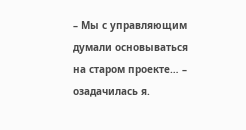– Мы с управляющим думали основываться на старом проекте… – озадачилась я.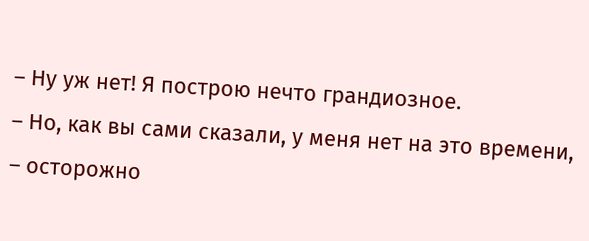– Ну уж нет! Я построю нечто грандиозное.
– Но, как вы сами сказали, у меня нет на это времени, – осторожно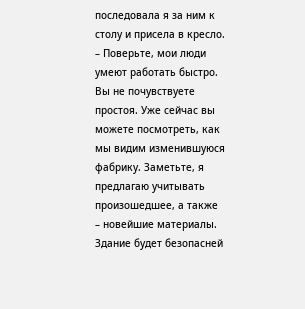последовала я за ним к столу и присела в кресло.
– Поверьте, мои люди умеют работать быстро. Вы не почувствуете простоя. Уже сейчас вы можете посмотреть, как мы видим изменившуюся фабрику. Заметьте, я предлагаю учитывать произошедшее, а также – новейшие материалы. Здание будет безопасней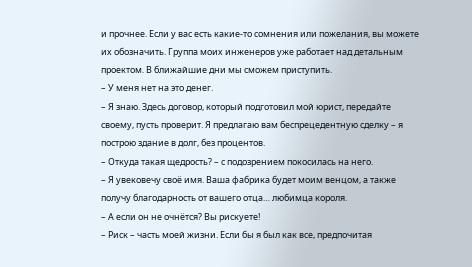и прочнее. Если у вас есть какие-то сомнения или пожелания, вы можете их обозначить. Группа моих инженеров уже работает над детальным проектом. В ближайшие дни мы сможем приступить.
– У меня нет на это денег.
– Я знаю. Здесь договор, который подготовил мой юрист, передайте своему, пусть проверит. Я предлагаю вам беспрецедентную сделку – я построю здание в долг, без процентов.
– Откуда такая щедрость? – с подозрением покосилась на него.
– Я увековечу своё имя. Ваша фабрика будет моим венцом, а также получу благодарность от вашего отца… любимца короля.
– А если он не очнётся? Вы рискуете!
– Риск – часть моей жизни. Если бы я был как все, предпочитая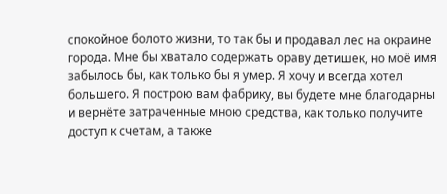спокойное болото жизни, то так бы и продавал лес на окраине города. Мне бы хватало содержать ораву детишек, но моё имя забылось бы, как только бы я умер. Я хочу и всегда хотел большего. Я построю вам фабрику, вы будете мне благодарны и вернёте затраченные мною средства, как только получите доступ к счетам, а также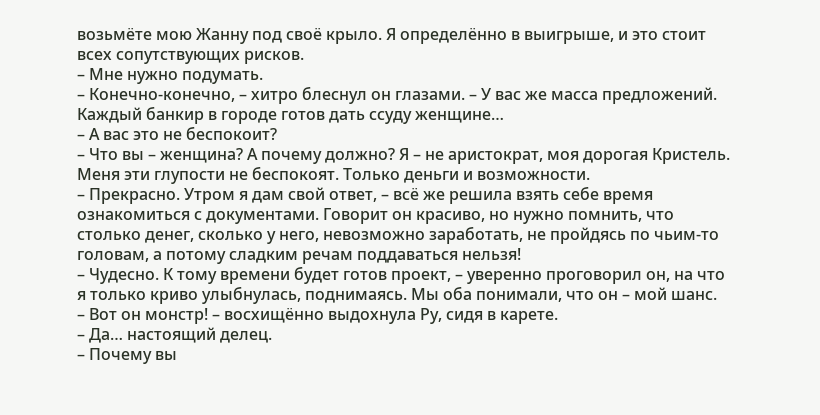возьмёте мою Жанну под своё крыло. Я определённо в выигрыше, и это стоит всех сопутствующих рисков.
– Мне нужно подумать.
– Конечно-конечно, – хитро блеснул он глазами. – У вас же масса предложений. Каждый банкир в городе готов дать ссуду женщине…
– А вас это не беспокоит?
– Что вы – женщина? А почему должно? Я – не аристократ, моя дорогая Кристель. Меня эти глупости не беспокоят. Только деньги и возможности.
– Прекрасно. Утром я дам свой ответ, – всё же решила взять себе время ознакомиться с документами. Говорит он красиво, но нужно помнить, что столько денег, сколько у него, невозможно заработать, не пройдясь по чьим-то головам, а потому сладким речам поддаваться нельзя!
– Чудесно. К тому времени будет готов проект, – уверенно проговорил он, на что я только криво улыбнулась, поднимаясь. Мы оба понимали, что он – мой шанс.
– Вот он монстр! – восхищённо выдохнула Ру, сидя в карете.
– Да… настоящий делец.
– Почему вы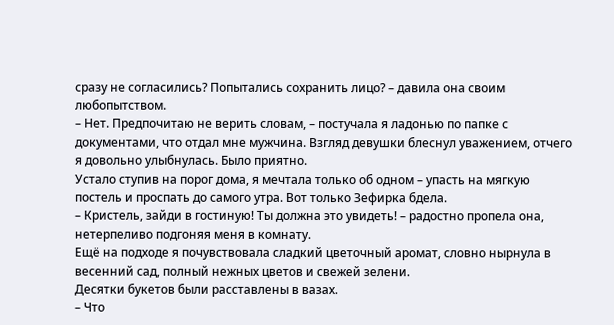сразу не согласились? Попытались сохранить лицо? – давила она своим любопытством.
– Нет. Предпочитаю не верить словам, – постучала я ладонью по папке с документами, что отдал мне мужчина. Взгляд девушки блеснул уважением, отчего я довольно улыбнулась. Было приятно.
Устало ступив на порог дома, я мечтала только об одном – упасть на мягкую постель и проспать до самого утра. Вот только Зефирка бдела.
– Кристель, зайди в гостиную! Ты должна это увидеть! – радостно пропела она, нетерпеливо подгоняя меня в комнату.
Ещё на подходе я почувствовала сладкий цветочный аромат, словно нырнула в весенний сад, полный нежных цветов и свежей зелени.
Десятки букетов были расставлены в вазах.
– Что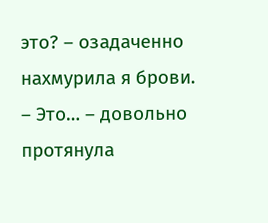это? – озадаченно нахмурила я брови.
– Это… – довольно протянула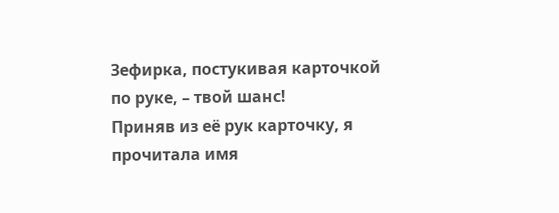Зефирка, постукивая карточкой по руке, – твой шанс!
Приняв из её рук карточку, я прочитала имя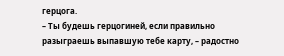герцога.
– Ты будешь герцогиней, если правильно разыграешь выпавшую тебе карту, – радостно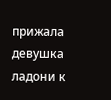прижала девушка ладони к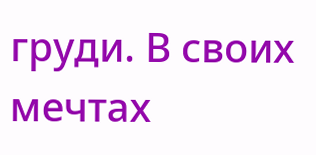груди. В своих мечтах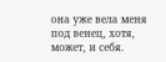она уже вела меня под венец, хотя, может, и себя.